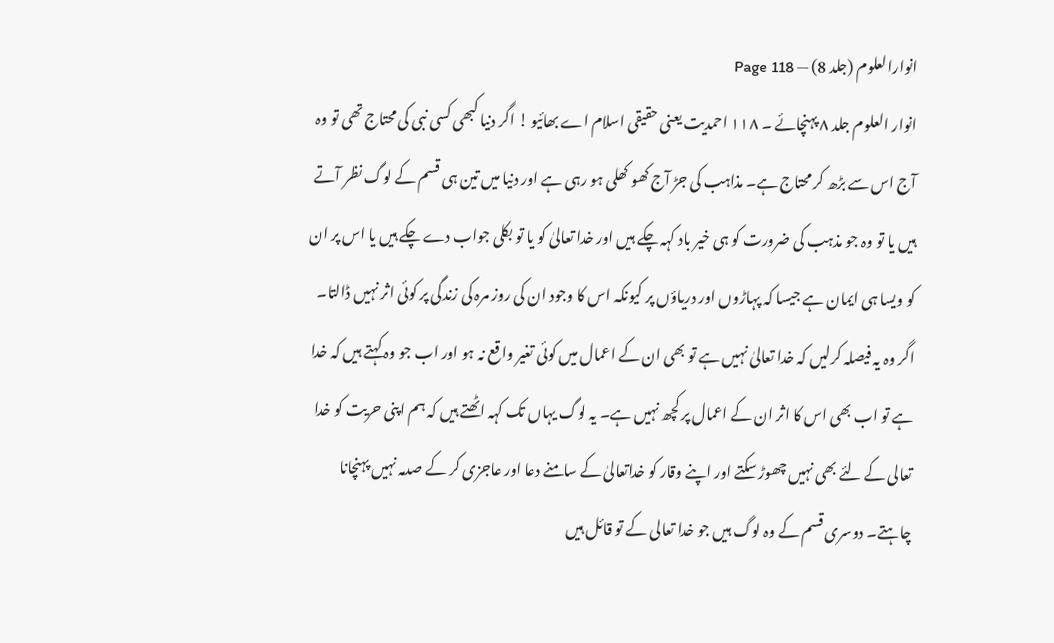انوارالعلوم (جلد 8) — Page 118
انوار العلوم جلد ۸ پہنچائے ۔ ١١٨ احمدیت یعنی حقیقی اسلام اے بھائیو ! اگر دنیا کبھی کسی نبی کی محتاج تھی تو وہ آج اس سے بڑھ کر محتاج ہے۔ مذاہب کی جڑ آج کھو کھلی ہو رہی ہے اور دنیا میں تین ہی قسم کے لوگ نظر آتے ہیں یا تو وہ جو مذہب کی ضرورت کو ہی خیر باد کہہ چکے ہیں اور خدا تعالیٰ کو یا تو بکلی جواب دے چکے ہیں یا اس پر ان کو ویسا ہی ایمان ہے جیسا کہ پہاڑوں اور دریاؤں پر کیونکہ اس کا وجود ان کی روز مرہ کی زندگی پر کوئی اثر نہیں ڈالتا۔ اگر وہ یہ فیصلہ کرلیں کہ خدا تعالیٰ نہیں ہے تو بھی ان کے اعمال میں کوئی تغیر واقع نہ ہو اور اب جو وہ کہتے ہیں کہ خدا ہے تو اب بھی اس کا اثر ان کے اعمال پر کچھ نہیں ہے۔ یہ لوگ یہاں تک کہہ اٹھتے ہیں کہ ہم اپنی حریت کو خدا تعالی کے لئے بھی نہیں چھوڑ سکتے اور اپنے وقار کو خداتعالیٰ کے سامنے دعا اور عاجزی کر کے صدمہ نہیں پہنچانا چاہتے۔ دوسری قسم کے وہ لوگ ہیں جو خدا تعالی کے تو قائل ہیں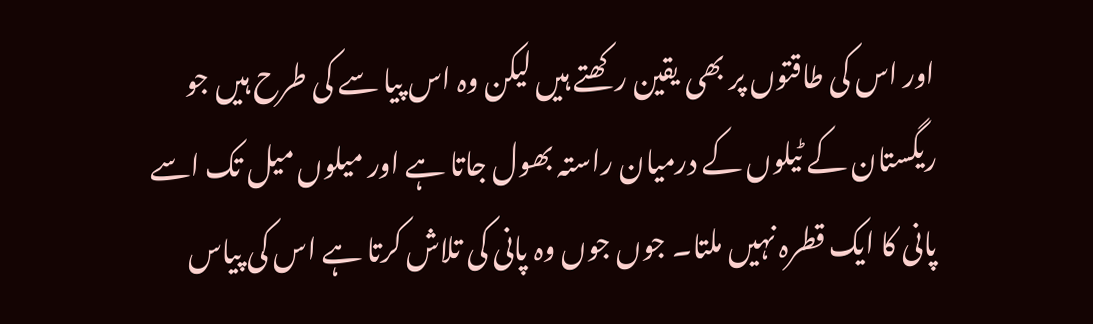اور اس کی طاقتوں پر بھی یقین رکھتے ہیں لیکن وہ اس پیا سے کی طرح ہیں جو ریگستان کے ٹیلوں کے درمیان راستہ بھول جاتا ہے اور میلوں میل تک اسے پانی کا ایک قطرہ نہیں ملتا۔ جوں جوں وہ پانی کی تلاش کرتا ہے اس کی پیاس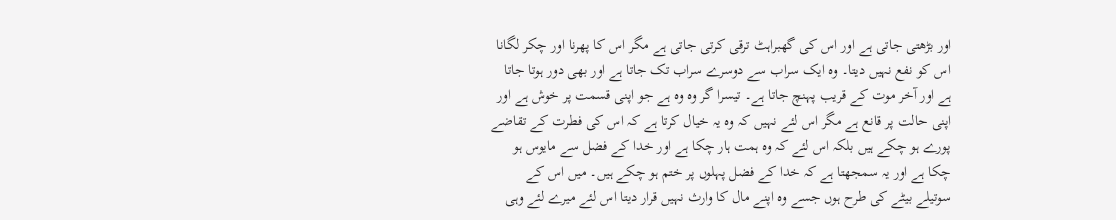اور بڑھتی جاتی ہے اور اس کی گھبراہٹ ترقی کرتی جاتی ہے مگر اس کا پھرنا اور چکر لگانا اس کو نفع نہیں دیتا۔ وہ ایک سراب سے دوسرے سراب تک جاتا ہے اور بھی دور ہوتا جاتا ہے اور آخر موت کے قریب پہنچ جاتا ہے۔ تیسرا گر وہ وہ ہے جو اپنی قسمت پر خوش ہے اور اپنی حالت پر قانع ہے مگر اس لئے نہیں کہ وہ یہ خیال کرتا ہے کہ اس کی فطرت کے تقاضے پورے ہو چکے ہیں بلکہ اس لئے کہ وہ ہمت ہار چکا ہے اور خدا کے فضل سے مایوس ہو چکا ہے اور یہ سمجھتا ہے کہ خدا کے فضل پہلوں پر ختم ہو چکے ہیں۔ میں اس کے سوتیلے بیٹے کی طرح ہوں جسے وہ اپنے مال کا وارث نہیں قرار دیتا اس لئے میرے لئے وہی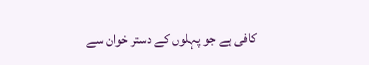کافی ہے جو پہلوں کے دستر خوان سے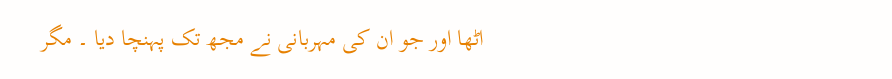اٹھا اور جو ان کی مہربانی نے مجھ تک پہنچا دیا ۔ مگر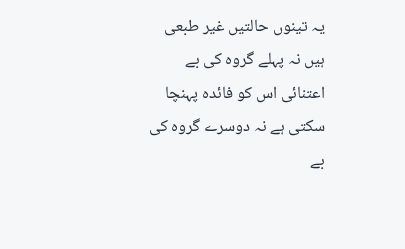یہ تینوں حالتیں غیر طبعی ہیں نہ پہلے گروہ کی بے اعتنائی اس کو فائدہ پہنچا سکتی ہے نہ دوسرے گروہ کی بے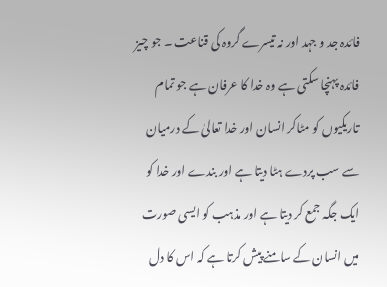فائدہ جد و جہد اور نہ تیسرے گروہ کی قناعت ۔ جو چیز فائدہ پہنچا سکتی ہے وہ خدا کا عرفان ہے جو تمام تاریکیوں کو مٹاکر انسان اور خدا تعالیٰ کے درمیان سے سب پردے ہٹا دیتا ہے اور بندے اور خدا کو ایک جگہ جمع کر دیتا ہے اور مذہب کو ایسی صورت میں انسان کے سامنے پیش کرتا ہے کہ اس کا دل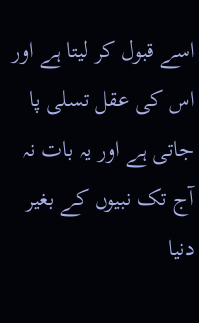اسے قبول کر لیتا ہے اور اس کی عقل تسلی پا جاتی ہے اور یہ بات نہ آج تک نبیوں کے بغیر دنیا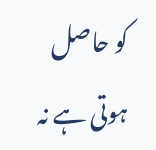کو حاصل ہوتی ہے نہ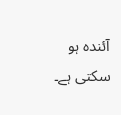آئندہ ہو سکتی ہے۔